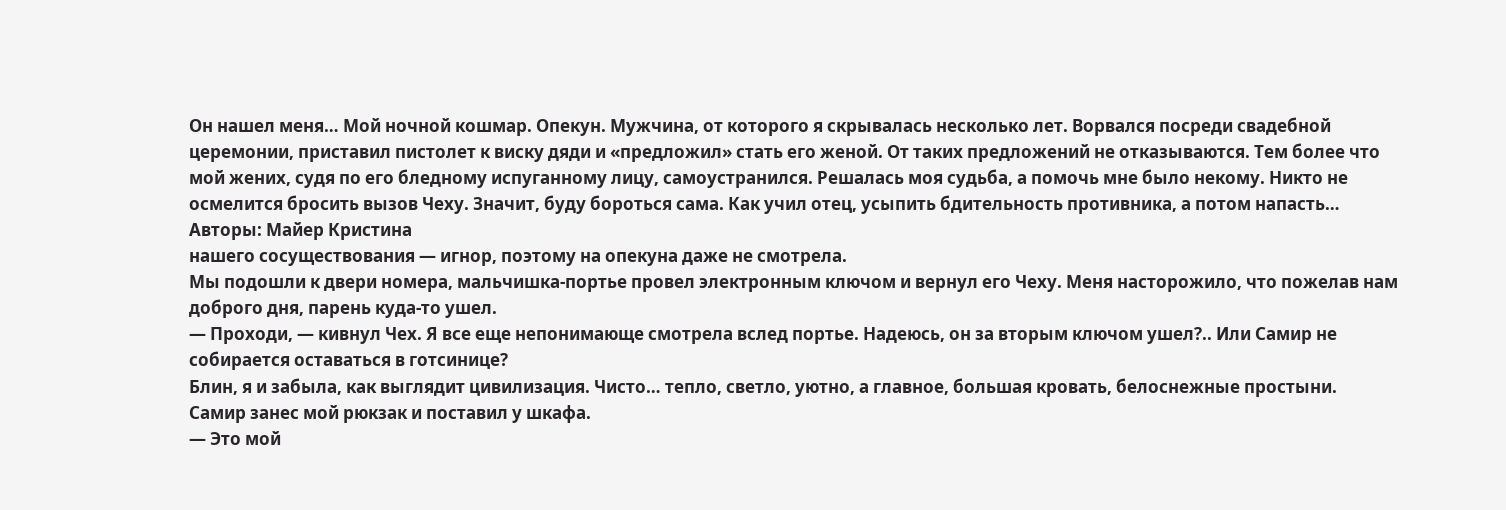Он нашел меня… Мой ночной кошмар. Опекун. Мужчина, от которого я скрывалась несколько лет. Ворвался посреди свадебной церемонии, приставил пистолет к виску дяди и «предложил» стать его женой. От таких предложений не отказываются. Тем более что мой жених, судя по его бледному испуганному лицу, самоустранился. Решалась моя судьба, а помочь мне было некому. Никто не осмелится бросить вызов Чеху. Значит, буду бороться сама. Как учил отец, усыпить бдительность противника, а потом напасть…
Авторы: Майер Кристина
нашего сосуществования — игнор, поэтому на опекуна даже не смотрела.
Мы подошли к двери номера, мальчишка-портье провел электронным ключом и вернул его Чеху. Меня насторожило, что пожелав нам доброго дня, парень куда-то ушел.
— Проходи, — кивнул Чех. Я все еще непонимающе смотрела вслед портье. Надеюсь, он за вторым ключом ушел?.. Или Самир не собирается оставаться в готсинице?
Блин, я и забыла, как выглядит цивилизация. Чисто… тепло, светло, уютно, а главное, большая кровать, белоснежные простыни.
Самир занес мой рюкзак и поставил у шкафа.
— Это мой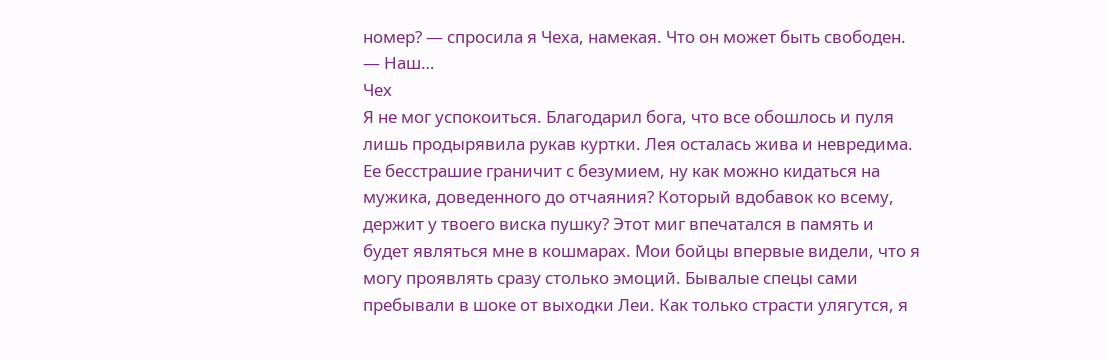номер? — спросила я Чеха, намекая. Что он может быть свободен.
— Наш…
Чех
Я не мог успокоиться. Благодарил бога, что все обошлось и пуля лишь продырявила рукав куртки. Лея осталась жива и невредима. Ее бесстрашие граничит с безумием, ну как можно кидаться на мужика, доведенного до отчаяния? Который вдобавок ко всему, держит у твоего виска пушку? Этот миг впечатался в память и будет являться мне в кошмарах. Мои бойцы впервые видели, что я могу проявлять сразу столько эмоций. Бывалые спецы сами пребывали в шоке от выходки Леи. Как только страсти улягутся, я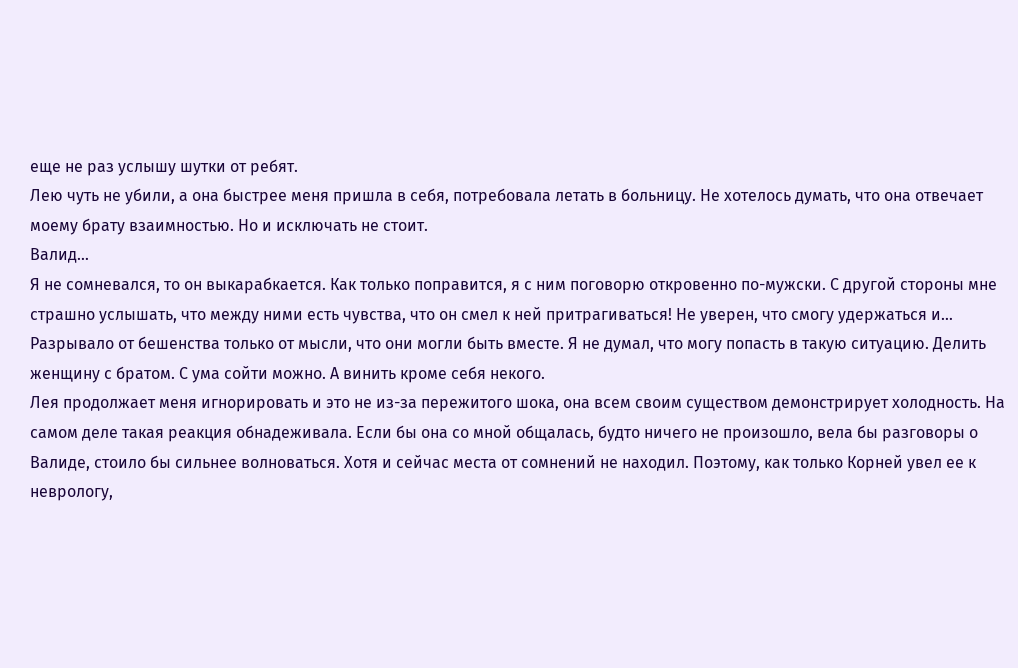еще не раз услышу шутки от ребят.
Лею чуть не убили, а она быстрее меня пришла в себя, потребовала летать в больницу. Не хотелось думать, что она отвечает моему брату взаимностью. Но и исключать не стоит.
Валид…
Я не сомневался, то он выкарабкается. Как только поправится, я с ним поговорю откровенно по-мужски. С другой стороны мне страшно услышать, что между ними есть чувства, что он смел к ней притрагиваться! Не уверен, что смогу удержаться и…
Разрывало от бешенства только от мысли, что они могли быть вместе. Я не думал, что могу попасть в такую ситуацию. Делить женщину с братом. С ума сойти можно. А винить кроме себя некого.
Лея продолжает меня игнорировать и это не из-за пережитого шока, она всем своим существом демонстрирует холодность. На самом деле такая реакция обнадеживала. Если бы она со мной общалась, будто ничего не произошло, вела бы разговоры о Валиде, стоило бы сильнее волноваться. Хотя и сейчас места от сомнений не находил. Поэтому, как только Корней увел ее к неврологу,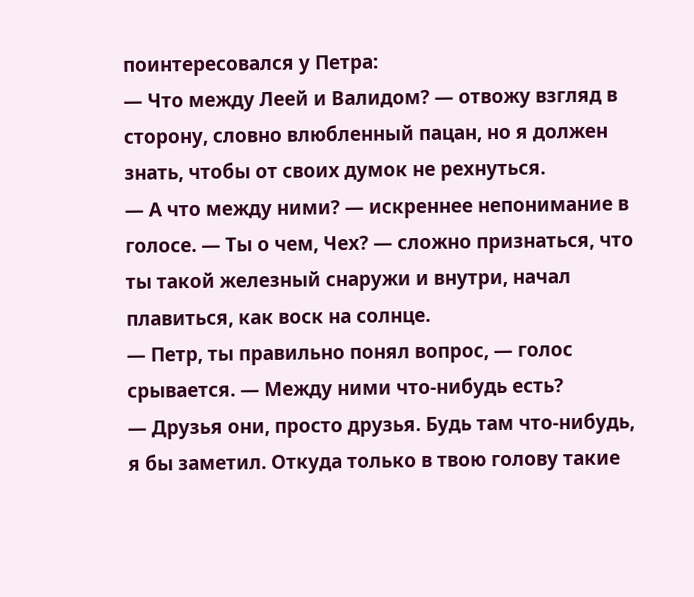поинтересовался у Петра:
— Что между Леей и Валидом? — отвожу взгляд в сторону, словно влюбленный пацан, но я должен знать, чтобы от своих думок не рехнуться.
— А что между ними? — искреннее непонимание в голосе. — Ты о чем, Чех? — сложно признаться, что ты такой железный снаружи и внутри, начал плавиться, как воск на солнце.
— Петр, ты правильно понял вопрос, — голос срывается. — Между ними что-нибудь есть?
— Друзья они, просто друзья. Будь там что-нибудь, я бы заметил. Откуда только в твою голову такие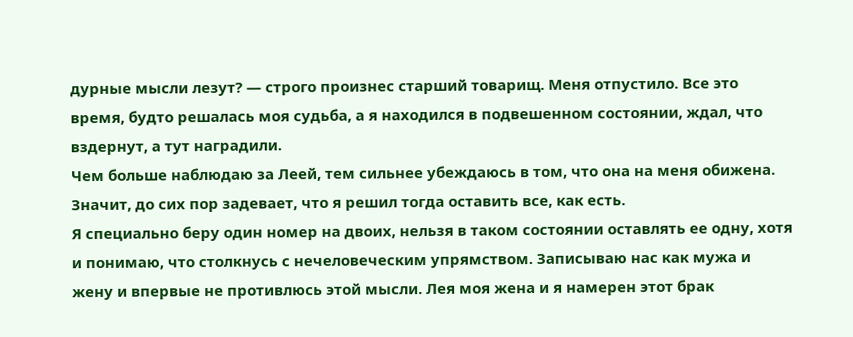дурные мысли лезут? — строго произнес старший товарищ. Меня отпустило. Все это время, будто решалась моя судьба, а я находился в подвешенном состоянии, ждал, что вздернут, а тут наградили.
Чем больше наблюдаю за Леей, тем сильнее убеждаюсь в том, что она на меня обижена. Значит, до сих пор задевает, что я решил тогда оставить все, как есть.
Я специально беру один номер на двоих, нельзя в таком состоянии оставлять ее одну, хотя и понимаю, что столкнусь с нечеловеческим упрямством. Записываю нас как мужа и жену и впервые не противлюсь этой мысли. Лея моя жена и я намерен этот брак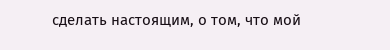сделать настоящим, о том, что мой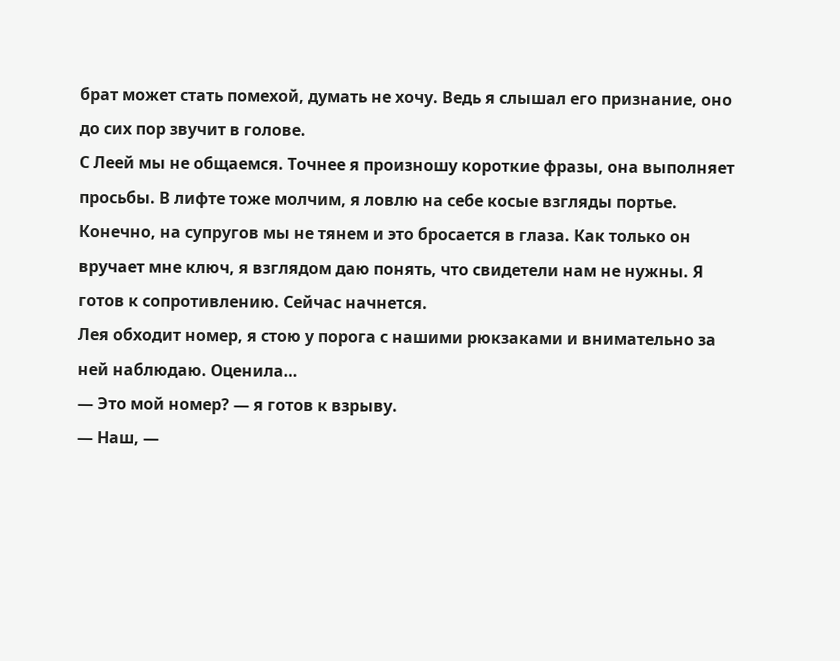брат может стать помехой, думать не хочу. Ведь я слышал его признание, оно до сих пор звучит в голове.
С Леей мы не общаемся. Точнее я произношу короткие фразы, она выполняет просьбы. В лифте тоже молчим, я ловлю на себе косые взгляды портье. Конечно, на супругов мы не тянем и это бросается в глаза. Как только он вручает мне ключ, я взглядом даю понять, что свидетели нам не нужны. Я готов к сопротивлению. Сейчас начнется.
Лея обходит номер, я стою у порога с нашими рюкзаками и внимательно за ней наблюдаю. Оценила…
— Это мой номер? — я готов к взрыву.
— Наш, —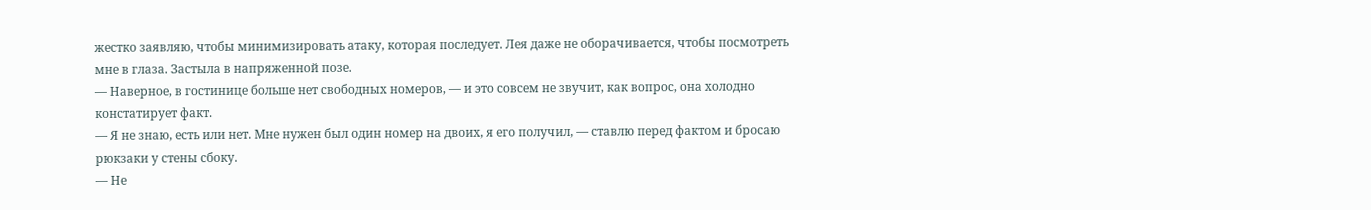жестко заявляю, чтобы минимизировать атаку, которая последует. Лея даже не оборачивается, чтобы посмотреть мне в глаза. Застыла в напряженной позе.
— Наверное, в гостинице больше нет свободных номеров, — и это совсем не звучит, как вопрос, она холодно констатирует факт.
— Я не знаю, есть или нет. Мне нужен был один номер на двоих, я его получил, — ставлю перед фактом и бросаю рюкзаки у стены сбоку.
— Не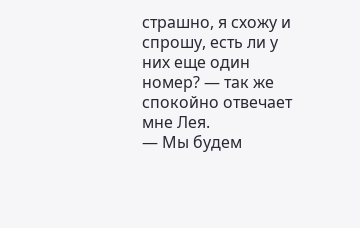страшно, я схожу и спрошу, есть ли у них еще один номер? — так же спокойно отвечает мне Лея.
— Мы будем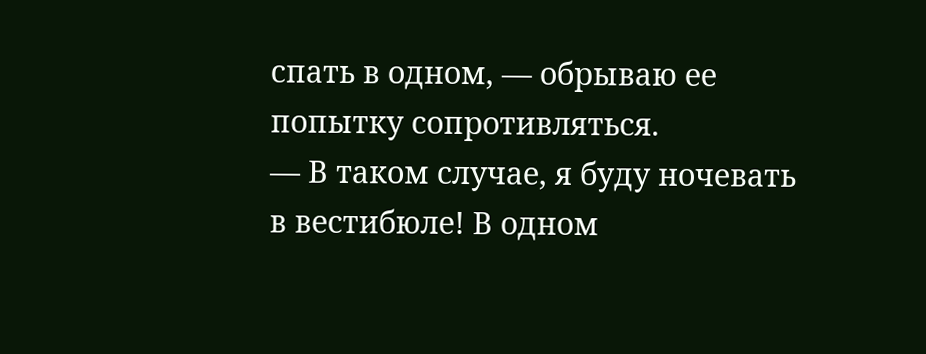спать в одном, — обрываю ее попытку сопротивляться.
— В таком случае, я буду ночевать в вестибюле! В одном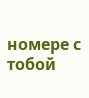номере с тобой